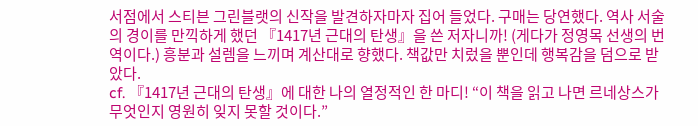서점에서 스티븐 그린블랫의 신작을 발견하자마자 집어 들었다. 구매는 당연했다. 역사 서술의 경이를 만끽하게 했던 『1417년 근대의 탄생』을 쓴 저자니까! (게다가 정영목 선생의 번역이다.) 흥분과 설렘을 느끼며 계산대로 향했다. 책값만 치렀을 뿐인데 행복감을 덤으로 받았다.
cf. 『1417년 근대의 탄생』에 대한 나의 열정적인 한 마디! “이 책을 읽고 나면 르네상스가 무엇인지 영원히 잊지 못할 것이다.”